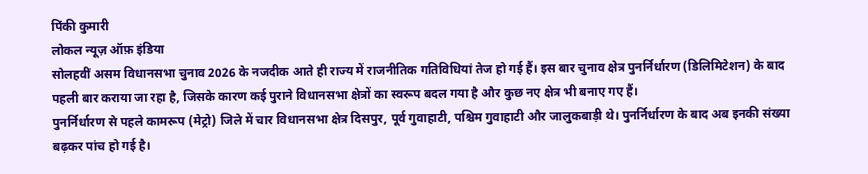पिंकी कुमारी
लोकल न्यूज़ ऑफ़ इंडिया
सोलहवीं असम विधानसभा चुनाव 2026 के नजदीक आते ही राज्य में राजनीतिक गतिविधियां तेज हो गई हैं। इस बार चुनाव क्षेत्र पुनर्निर्धारण (डिलिमिटेशन) के बाद पहली बार कराया जा रहा है, जिसके कारण कई पुराने विधानसभा क्षेत्रों का स्वरूप बदल गया है और कुछ नए क्षेत्र भी बनाए गए हैं।
पुनर्निर्धारण से पहले कामरूप (मेट्रो) जिले में चार विधानसभा क्षेत्र दिसपुर, पूर्व गुवाहाटी, पश्चिम गुवाहाटी और जालुकबाड़ी थे। पुनर्निर्धारण के बाद अब इनकी संख्या बढ़कर पांच हो गई है।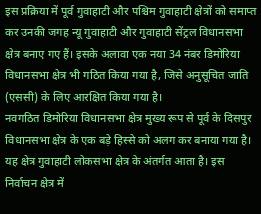इस प्रक्रिया में पूर्व गुवाहाटी और पश्चिम गुवाहाटी क्षेत्रों को समाप्त कर उनकी जगह न्यू गुवाहाटी और गुवाहाटी सेंट्रल विधानसभा क्षेत्र बनाए गए हैं। इसके अलावा एक नया 34 नंबर डिमोरिया विधानसभा क्षेत्र भी गठित किया गया है, जिसे अनुसूचित जाति (एससी) के लिए आरक्षित किया गया है।
नवगठित डिमोरिया विधानसभा क्षेत्र मुख्य रूप से पूर्व के दिसपुर विधानसभा क्षेत्र के एक बड़े हिस्से को अलग कर बनाया गया है। यह क्षेत्र गुवाहाटी लोकसभा क्षेत्र के अंतर्गत आता है। इस निर्वाचन क्षेत्र में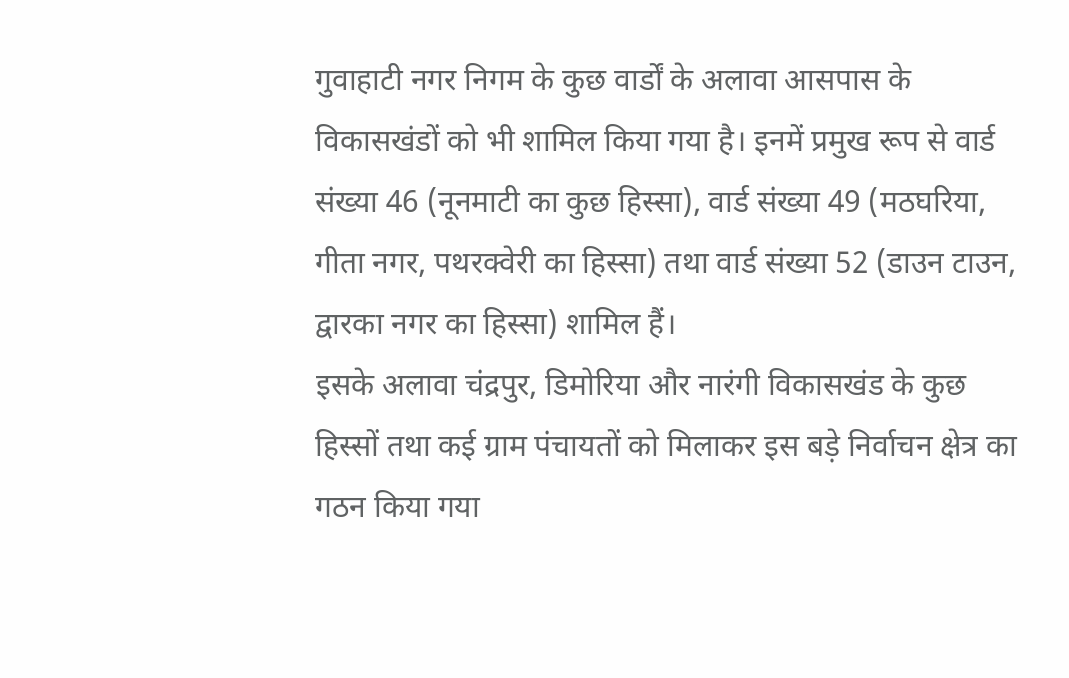गुवाहाटी नगर निगम के कुछ वार्डों के अलावा आसपास के विकासखंडों को भी शामिल किया गया है। इनमें प्रमुख रूप से वार्ड संख्या 46 (नूनमाटी का कुछ हिस्सा), वार्ड संख्या 49 (मठघरिया, गीता नगर, पथरक्वेरी का हिस्सा) तथा वार्ड संख्या 52 (डाउन टाउन, द्वारका नगर का हिस्सा) शामिल हैं।
इसके अलावा चंद्रपुर, डिमोरिया और नारंगी विकासखंड के कुछ हिस्सों तथा कई ग्राम पंचायतों को मिलाकर इस बड़े निर्वाचन क्षेत्र का गठन किया गया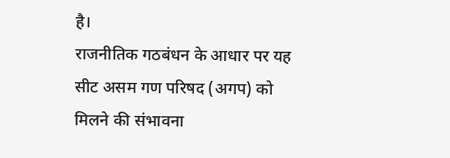है।
राजनीतिक गठबंधन के आधार पर यह सीट असम गण परिषद (अगप) को मिलने की संभावना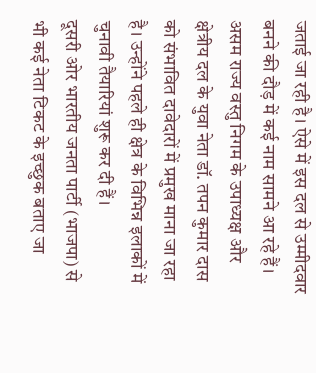जताई जा रही है। ऐसे में इस दल से उम्मीदवार बनने की दौड़ में कई नाम सामने आ रहे हैं।
असम राज्य वस्तु निगम के उपाध्यक्ष और क्षेत्रीय दल के युवा नेता डॉ. तपन कुमार दास को संभावित दावेदारों में प्रमुख माना जा रहा है। उन्होंने पहले ही क्षेत्र के विभिन्न इलाकों में चुनावी तैयारियां शुरू कर दी हैं।
दूसरी ओर भारतीय जनता पार्टी (भाजपा) से भी कई नेता टिकट के इच्छुक बताए जा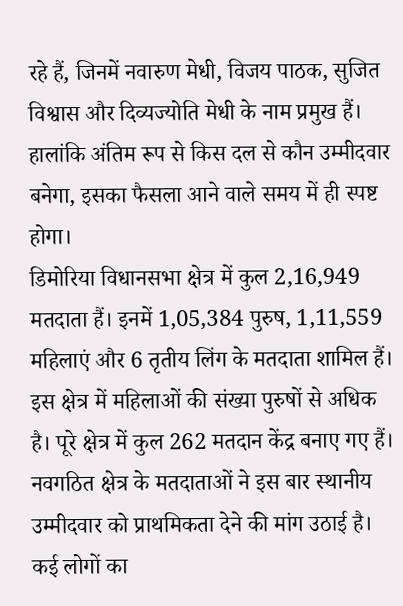रहे हैं, जिनमें नवारुण मेधी, विजय पाठक, सुजित विश्वास और दिव्यज्योति मेधी के नाम प्रमुख हैं। हालांकि अंतिम रूप से किस दल से कौन उम्मीदवार बनेगा, इसका फैसला आने वाले समय में ही स्पष्ट होगा।
डिमोरिया विधानसभा क्षेत्र में कुल 2,16,949 मतदाता हैं। इनमें 1,05,384 पुरुष, 1,11,559 महिलाएं और 6 तृतीय लिंग के मतदाता शामिल हैं। इस क्षेत्र में महिलाओं की संख्या पुरुषों से अधिक है। पूरे क्षेत्र में कुल 262 मतदान केंद्र बनाए गए हैं।
नवगठित क्षेत्र के मतदाताओं ने इस बार स्थानीय उम्मीदवार को प्राथमिकता देने की मांग उठाई है। कई लोगों का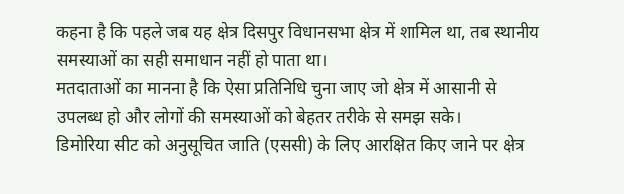कहना है कि पहले जब यह क्षेत्र दिसपुर विधानसभा क्षेत्र में शामिल था, तब स्थानीय समस्याओं का सही समाधान नहीं हो पाता था।
मतदाताओं का मानना है कि ऐसा प्रतिनिधि चुना जाए जो क्षेत्र में आसानी से उपलब्ध हो और लोगों की समस्याओं को बेहतर तरीके से समझ सके।
डिमोरिया सीट को अनुसूचित जाति (एससी) के लिए आरक्षित किए जाने पर क्षेत्र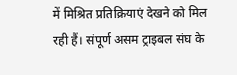में मिश्रित प्रतिक्रियाएं देखने को मिल रही हैं। संपूर्ण असम ट्राइबल संघ के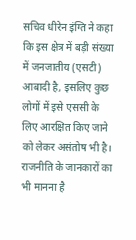सचिव धीरेन इंग्ति ने कहा कि इस क्षेत्र में बड़ी संख्या में जनजातीय (एसटी) आबादी है, इसलिए कुछ लोगों में इसे एससी के लिए आरक्षित किए जाने को लेकर असंतोष भी है।
राजनीति के जानकारों का भी मानना है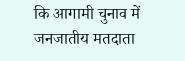कि आगामी चुनाव में जनजातीय मतदाता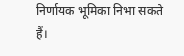निर्णायक भूमिका निभा सकते हैं।